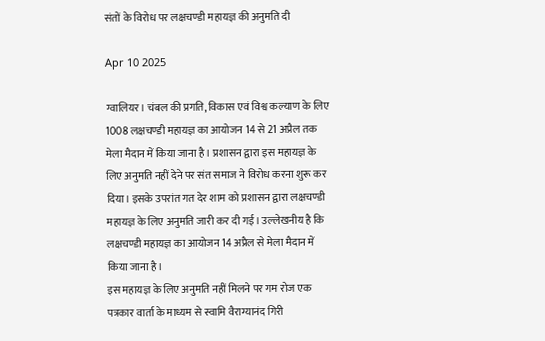संतों के विरोध पर लक्षचण्डी महायज्ञ की अनुमति दी

Apr 10 2025

ग्वालियर। चंबल की प्रगति, विकास एवं विश्व कल्याण के लिए 1008 लक्षचण्डी महायज्ञ का आयोजन 14 से 21 अप्रैल तक मेला मैदान में किया जाना है। प्रशासन द्वारा इस महायज्ञ के लिए अनुमति नहीं देने पर संत समाज ने विरोध करना शुरू कर दिया। इसके उपरांत गत देर शाम को प्रशासन द्वारा लक्षचण्डी महायज्ञ के लिए अनुमति जारी कर दी गई। उल्लेखनीय है कि लक्षचण्डी महायज्ञ का आयोजन 14 अप्रैल से मेला मैदान में किया जाना है।
इस महायज्ञ के लिए अनुमति नहीं मिलने पर गम रोज एक पत्रकार वार्ता के माध्यम से स्वामि वैराग्यानंद गिरी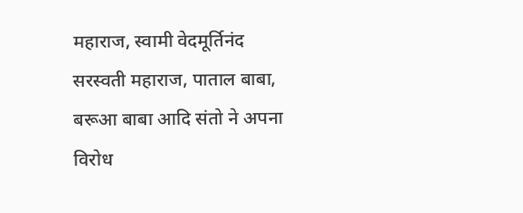महाराज, स्वामी वेदमूर्तिनंद सरस्वती महाराज, पाताल बाबा, बरूआ बाबा आदि संतो ने अपना विरोध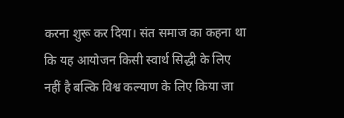करना शुरू कर दिया। संत समाज का कहना था कि यह आयोजन किसी स्वार्थ सिद्धी के लिए नहीं है बल्कि विश्व कल्याण के लिए किया जा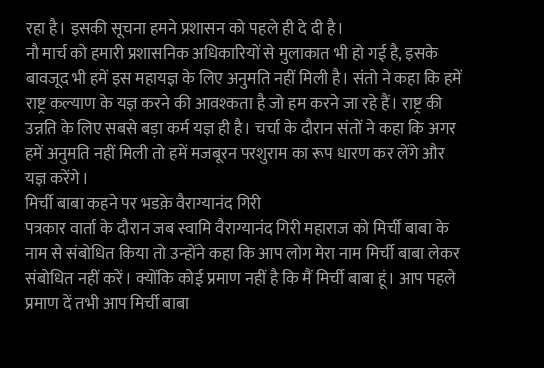रहा है। इसकी सूचना हमने प्रशासन को पहले ही दे दी है।
नौ मार्च को हमारी प्रशासनिक अधिकारियों से मुलाकात भी हो गई है, इसके बावजूद भी हमें इस महायज्ञ के लिए अनुमति नहीं मिली है। संतो ने कहा कि हमें राष्ट्र कल्याण के यज्ञ करने की आवश्कता है जो हम करने जा रहे हैं। राष्ट्र की उन्नति के लिए सबसे बड़ा कर्म यज्ञ ही है। चर्चा के दौरान संतों ने कहा कि अगर हमें अनुमति नहीं मिली तो हमें मजबूरन परशुराम का रूप धारण कर लेंगे और यज्ञ करेंगे।
मिर्ची बाबा कहने पर भडक़े वैराग्यानंद गिरी
पत्रकार वार्ता के दौरान जब स्वामि वैराग्यानंद गिरी महाराज को मिर्ची बाबा के नाम से संबोधित किया तो उन्होंने कहा कि आप लोग मेरा नाम मिर्ची बाबा लेकर संबोधित नहीं करें। क्योंकि कोई प्रमाण नहीं है कि मैं मिर्ची बाबा हूं। आप पहले प्रमाण दें तभी आप मिर्ची बाबा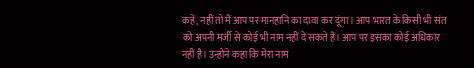कहें, नहीं तो मैं आप पर मानहानि का दावा कर दूंगा। आप भारत के किसी भी संत को अपनी मर्जी से कोई भी नाम नहीं दे सकते हैं। आप पर इसका कोई अधिकार नहीं है। उन्होंने कहा कि मेरा नाम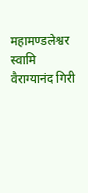महामण्डलेश्वर स्वामि वैराग्यानंद गिरी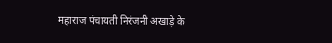महाराज पंचायती निरंजनी अखाड़े के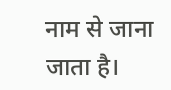नाम से जाना जाता है।